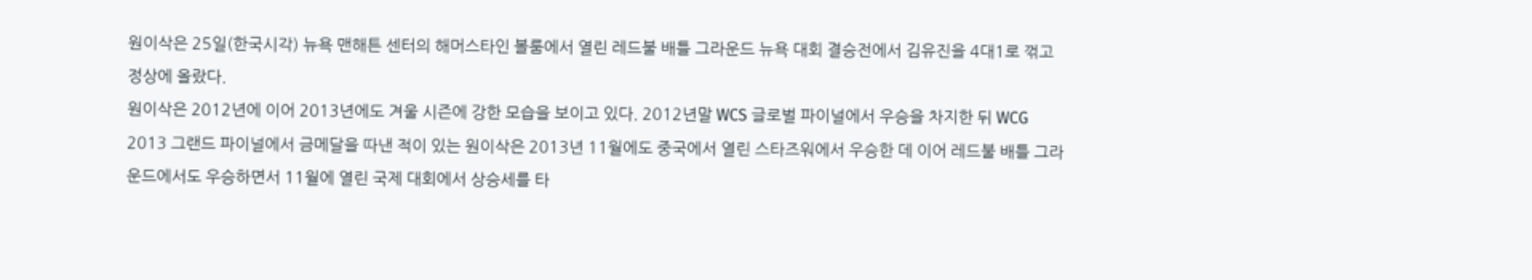원이삭은 25일(한국시각) 뉴욕 맨해튼 센터의 해머스타인 볼룸에서 열린 레드불 배틀 그라운드 뉴욕 대회 결승전에서 김유진을 4대1로 꺾고 정상에 올랐다.
원이삭은 2012년에 이어 2013년에도 겨울 시즌에 강한 모습을 보이고 있다. 2012년말 WCS 글로벌 파이널에서 우승을 차지한 뒤 WCG 2013 그랜드 파이널에서 금메달을 따낸 적이 있는 원이삭은 2013년 11월에도 중국에서 열린 스타즈워에서 우승한 데 이어 레드불 배틀 그라운드에서도 우승하면서 11월에 열린 국제 대회에서 상승세를 타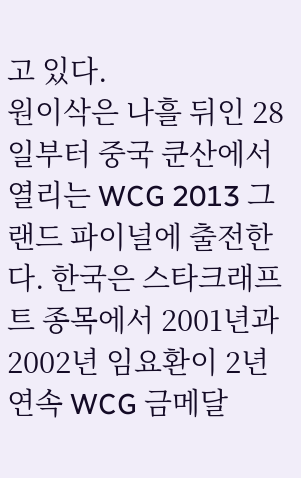고 있다.
원이삭은 나흘 뒤인 28일부터 중국 쿤산에서 열리는 WCG 2013 그랜드 파이널에 출전한다. 한국은 스타크래프트 종목에서 2001년과 2002년 임요환이 2년 연속 WCG 금메달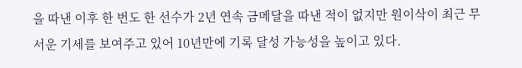을 따낸 이후 한 번도 한 선수가 2년 연속 금메달을 따낸 적이 없지만 원이삭이 최근 무서운 기세를 보여주고 있어 10년만에 기록 달성 가능성을 높이고 있다.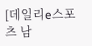[데일리e스포츠 남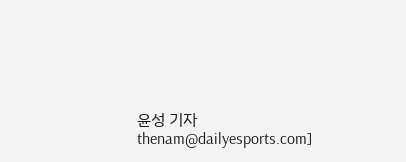윤성 기자 thenam@dailyesports.com]